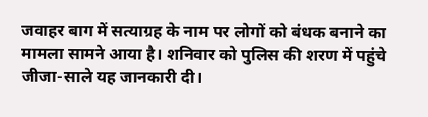जवाहर बाग में सत्याग्रह के नाम पर लोगों को बंधक बनाने का मामला सामने आया है। शनिवार को पुलिस की शरण में पहुंचे जीजा-साले यह जानकारी दी।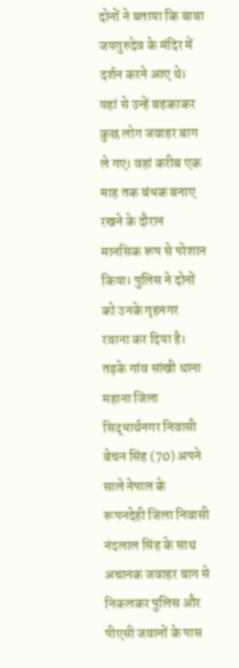दोनों ने बताया कि बाबा जयगुरुदेव के मंदिर में दर्शन करने आए थे। यहां से उन्हें बहकाकर कुछ लोग जवाहर बाग ले गए। वहां करीब एक माह तक बंधक बनाए रखने के दौरान मानसिक रूप से परेशान किया। पुलिस ने दोनों को उनके गृहनगर रवाना कर दिया है।
तड़के गांव सांखी थाना महाना जिला सिद्धार्थनगर निवासी बेचन सिंह (70) अपने साले नेपाल के रूपनदेही जिला निवासी नंदलाल सिंह के साथ अचानक जवाहर बाग से निकलकर पुलिस और पीएसी जवानों के पास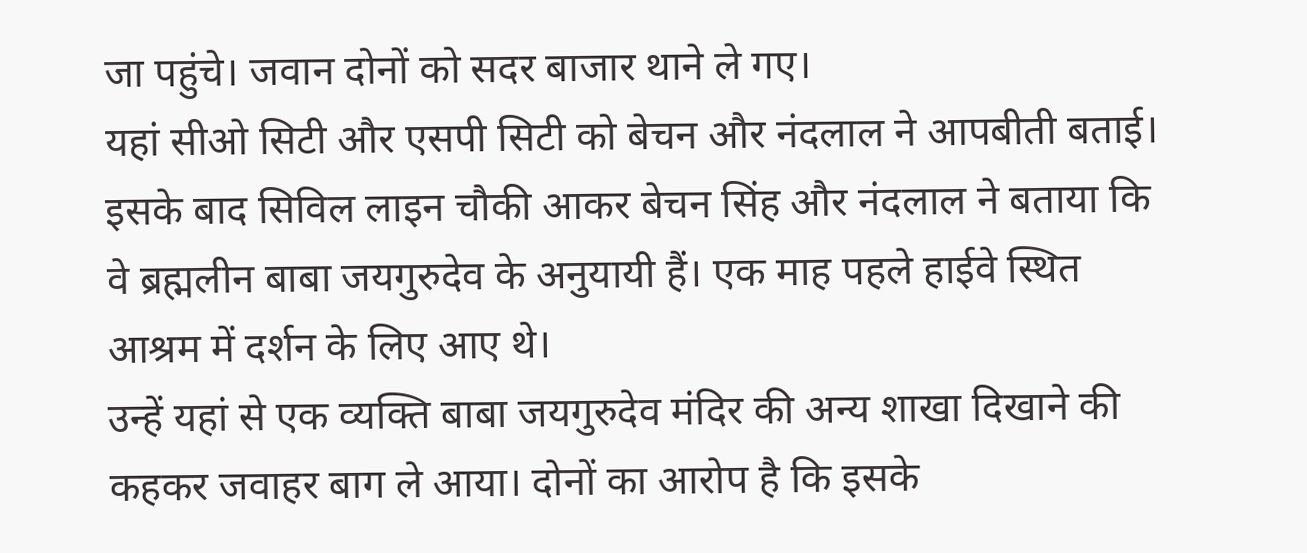जा पहुंचे। जवान दोनों को सदर बाजार थाने ले गए।
यहां सीओ सिटी और एसपी सिटी को बेचन और नंदलाल ने आपबीती बताई। इसके बाद सिविल लाइन चौकी आकर बेचन सिंह और नंदलाल ने बताया कि वे ब्रह्मलीन बाबा जयगुरुदेव के अनुयायी हैं। एक माह पहले हाईवे स्थित आश्रम में दर्शन के लिए आए थे।
उन्हें यहां से एक व्यक्ति बाबा जयगुरुदेव मंदिर की अन्य शाखा दिखाने की कहकर जवाहर बाग ले आया। दोनों का आरोप है कि इसके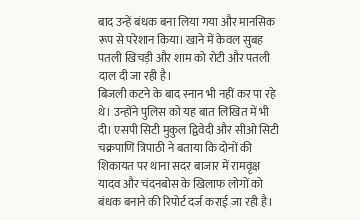बाद उन्हें बंधक बना लिया गया और मानसिक रूप से परेशान किया। खाने में केवल सुबह पतली खिचड़ी और शाम को रोटी और पतली दाल दी जा रही है।
बिजली कटने के बाद स्नान भी नहीं कर पा रहे थे। उन्होंने पुलिस को यह बात लिखित में भी दी। एसपी सिटी मुकुल द्विवेदी और सीओ सिटी चक्रपाणि त्रिपाठी ने बताया कि दोनों की शिकायत पर थाना सदर बाजार में रामवृक्ष यादव और चंदनबोस के खिलाफ लोगों को बंधक बनाने की रिपोर्ट दर्ज कराई जा रही है।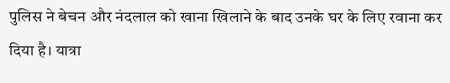पुलिस ने बेचन और नंदलाल को खाना खिलाने के बाद उनके घर के लिए रवाना कर दिया है। यात्रा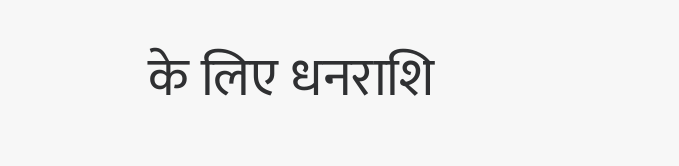के लिए धनराशि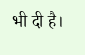भी दी है।